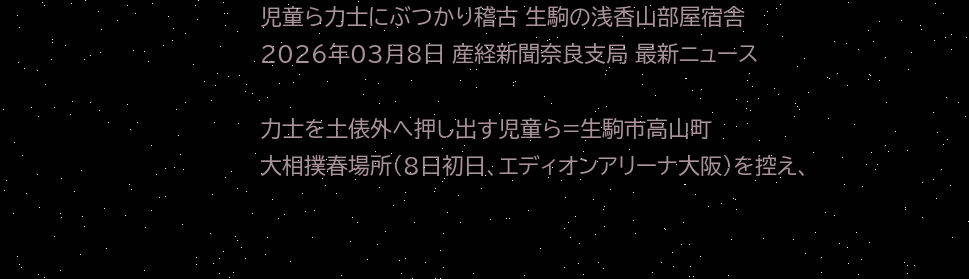児童ら力士にぶつかり稽古 生駒の浅香山部屋宿舎
2026年03月8日 産経新聞奈良支局 最新ニュース

力士を土俵外へ押し出す児童ら=生駒市高山町
大相撲春場所(8日初日、エディオンアリーナ大阪)を控え、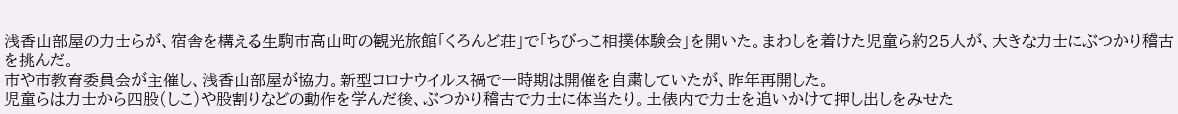浅香山部屋の力士らが、宿舎を構える生駒市高山町の観光旅館「くろんど荘」で「ちびっこ相撲体験会」を開いた。まわしを着けた児童ら約25人が、大きな力士にぶつかり稽古を挑んだ。
市や市教育委員会が主催し、浅香山部屋が協力。新型コロナウイルス禍で一時期は開催を自粛していたが、昨年再開した。
児童らは力士から四股(しこ)や股割りなどの動作を学んだ後、ぶつかり稽古で力士に体当たり。土俵内で力士を追いかけて押し出しをみせた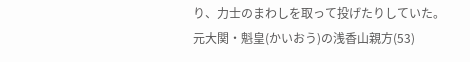り、力士のまわしを取って投げたりしていた。
元大関・魁皇(かいおう)の浅香山親方(53)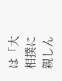は「大相撲に親しん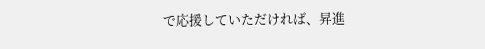で応援していただければ、昇進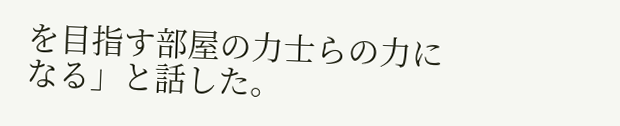を目指す部屋の力士らの力になる」と話した。